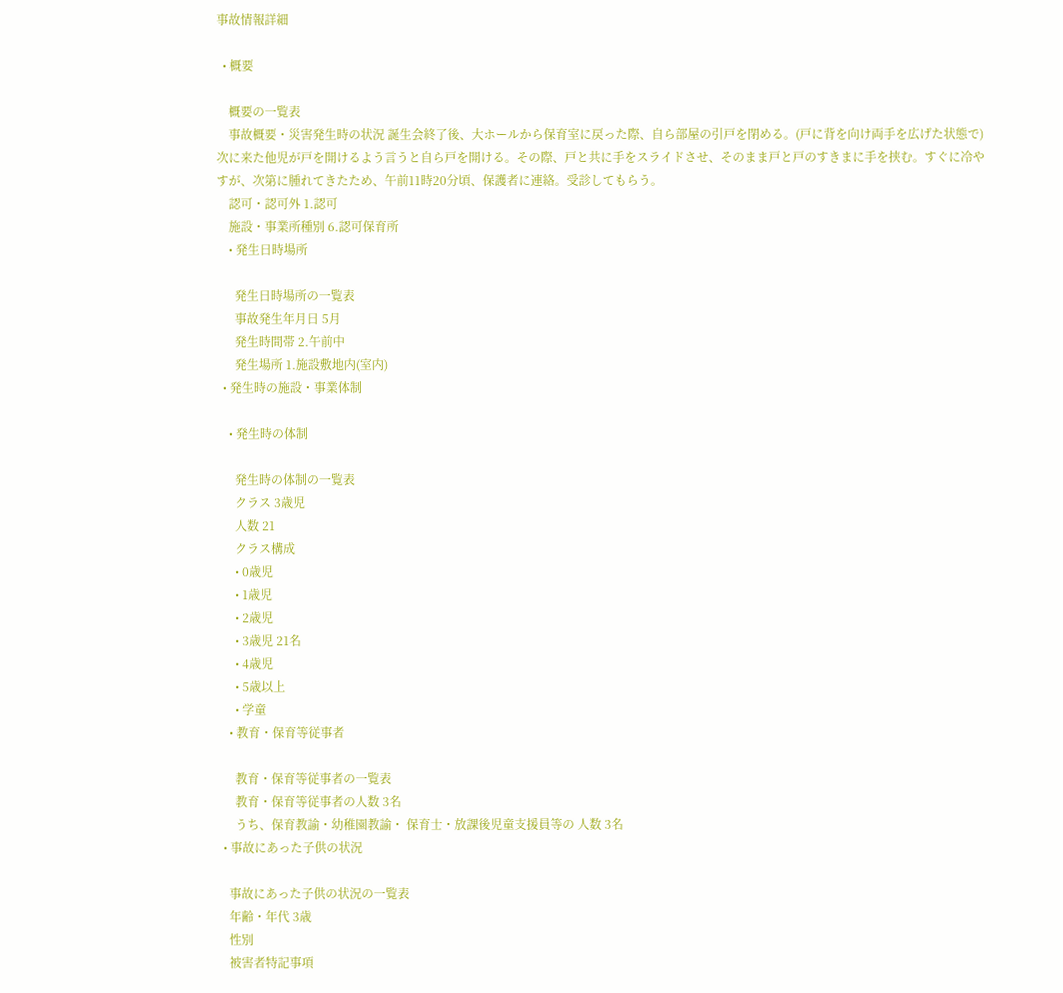事故情報詳細

  • 概要

    概要の一覧表
    事故概要・災害発生時の状況 誕生会終了後、大ホールから保育室に戻った際、自ら部屋の引戸を閉める。(戸に背を向け両手を広げた状態で)次に来た他児が戸を開けるよう言うと自ら戸を開ける。その際、戸と共に手をスライドさせ、そのまま戸と戸のすきまに手を挟む。すぐに冷やすが、次第に腫れてきたため、午前11時20分頃、保護者に連絡。受診してもらう。
    認可・認可外 1.認可
    施設・事業所種別 6.認可保育所
    • 発生日時場所

      発生日時場所の一覧表
      事故発生年月日 5月
      発生時間帯 2.午前中
      発生場所 1.施設敷地内(室内)
  • 発生時の施設・事業体制

    • 発生時の体制

      発生時の体制の一覧表
      クラス 3歳児
      人数 21
      クラス構成
      • 0歳児
      • 1歳児
      • 2歳児
      • 3歳児 21名
      • 4歳児
      • 5歳以上
      • 学童
    • 教育・保育等従事者

      教育・保育等従事者の一覧表
      教育・保育等従事者の人数 3名
      うち、保育教諭・幼稚園教諭・ 保育士・放課後児童支援員等の 人数 3名
  • 事故にあった子供の状況

    事故にあった子供の状況の一覧表
    年齢・年代 3歳
    性別
    被害者特記事項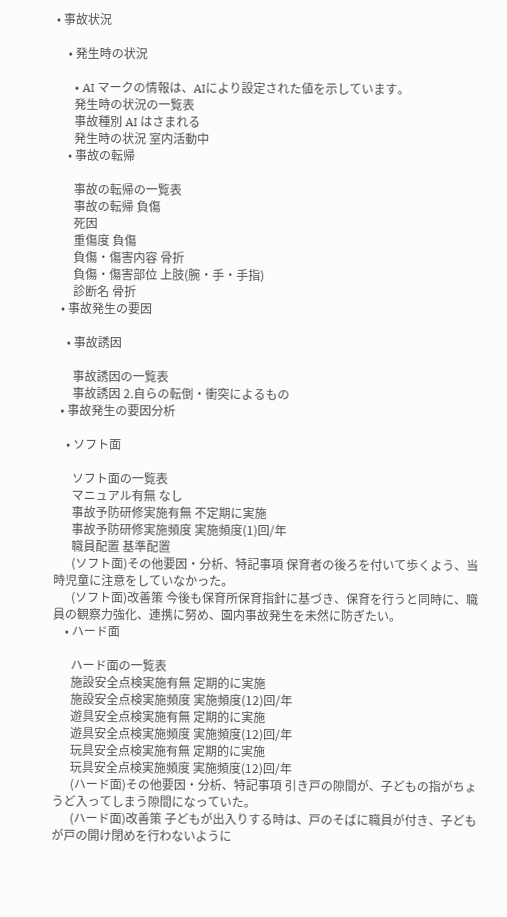• 事故状況

    • 発生時の状況

      • AI マークの情報は、AIにより設定された値を示しています。
      発生時の状況の一覧表
      事故種別 AI はさまれる
      発生時の状況 室内活動中
    • 事故の転帰

      事故の転帰の一覧表
      事故の転帰 負傷
      死因
      重傷度 負傷
      負傷・傷害内容 骨折
      負傷・傷害部位 上肢(腕・手・手指)
      診断名 骨折
  • 事故発生の要因

    • 事故誘因

      事故誘因の一覧表
      事故誘因 2.自らの転倒・衝突によるもの
  • 事故発生の要因分析

    • ソフト面

      ソフト面の一覧表
      マニュアル有無 なし
      事故予防研修実施有無 不定期に実施
      事故予防研修実施頻度 実施頻度(1)回/年
      職員配置 基準配置
      (ソフト面)その他要因・分析、特記事項 保育者の後ろを付いて歩くよう、当時児童に注意をしていなかった。
      (ソフト面)改善策 今後も保育所保育指針に基づき、保育を行うと同時に、職員の観察力強化、連携に努め、園内事故発生を未然に防ぎたい。
    • ハード面

      ハード面の一覧表
      施設安全点検実施有無 定期的に実施
      施設安全点検実施頻度 実施頻度(12)回/年
      遊具安全点検実施有無 定期的に実施
      遊具安全点検実施頻度 実施頻度(12)回/年
      玩具安全点検実施有無 定期的に実施
      玩具安全点検実施頻度 実施頻度(12)回/年
      (ハード面)その他要因・分析、特記事項 引き戸の隙間が、子どもの指がちょうど入ってしまう隙間になっていた。
      (ハード面)改善策 子どもが出入りする時は、戸のそばに職員が付き、子どもが戸の開け閉めを行わないように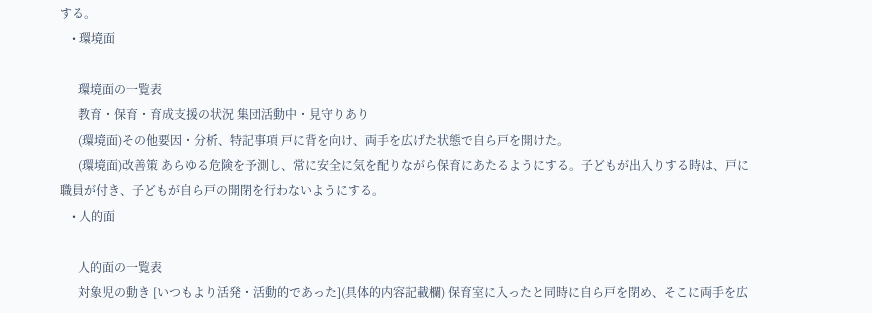する。
    • 環境面

      環境面の一覧表
      教育・保育・育成支援の状況 集団活動中・見守りあり
      (環境面)その他要因・分析、特記事項 戸に背を向け、両手を広げた状態で自ら戸を開けた。
      (環境面)改善策 あらゆる危険を予測し、常に安全に気を配りながら保育にあたるようにする。子どもが出入りする時は、戸に職員が付き、子どもが自ら戸の開閉を行わないようにする。
    • 人的面

      人的面の一覧表
      対象児の動き [いつもより活発・活動的であった](具体的内容記載欄) 保育室に入ったと同時に自ら戸を閉め、そこに両手を広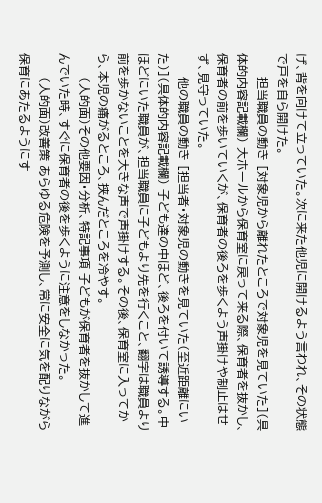げ、背を向けて立っていた。次に来た他児に開けるよう言われ、その状態で戸を自ら開けた。
      担当職員の動き [対象児から離れたところで対象児を見ていた](具体的内容記載欄) 大ホールから保育室に戻って来る際、保育者を抜かし、保育者の前を歩いていくが、保育者の後ろを歩くよう声掛けや制止はせず、見守っていた。
      他の職員の動き [担当者・対象児の動きを見ていた(至近距離にいた)](具体的内容記載欄) 子ども達の中ほど、後ろを付いて誘導する。中ほどにいた職員が、担当職員に子どもより先を行くこと、翻字は職員より前を歩かないことを大きな声で声掛けする。その後、保育室に入ってから、本児の痛がるところ、挟んだところを冷やす。
      (人的面)その他要因・分析、特記事項 子どもが保育者を抜かして進んでいた時、すぐに保育者の後を歩くように注意をしなかった。
      (人的面)改善策 あらゆる危険を予測し、常に安全に気を配りながら保育にあたるようにす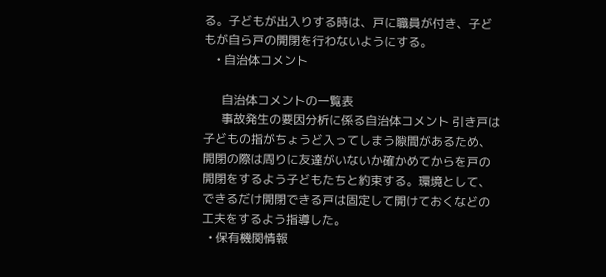る。子どもが出入りする時は、戸に職員が付き、子どもが自ら戸の開閉を行わないようにする。
    • 自治体コメント

      自治体コメントの一覧表
      事故発生の要因分析に係る自治体コメント 引き戸は子どもの指がちょうど入ってしまう隙間があるため、開閉の際は周りに友達がいないか確かめてからを戸の開閉をするよう子どもたちと約束する。環境として、できるだけ開閉できる戸は固定して開けておくなどの工夫をするよう指導した。
  • 保有機関情報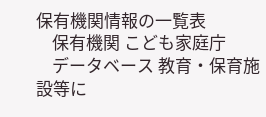保有機関情報の一覧表
    保有機関 こども家庭庁
    データベース 教育・保育施設等に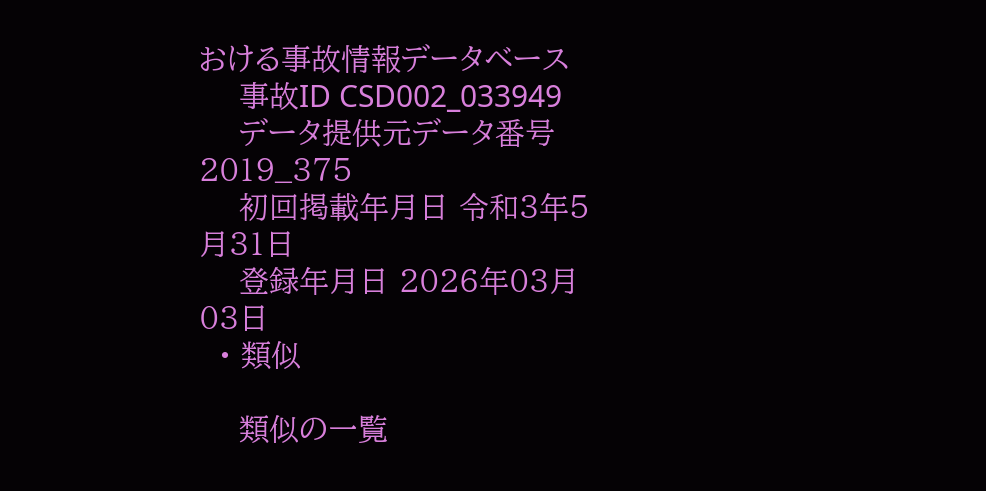おける事故情報データベース
    事故ID CSD002_033949
    データ提供元データ番号 2019_375
    初回掲載年月日 令和3年5月31日
    登録年月日 2026年03月03日
  • 類似

    類似の一覧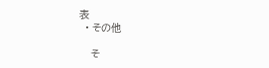表
  • その他

    そ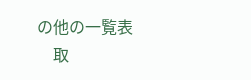の他の一覧表
    取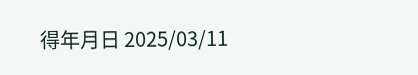得年月日 2025/03/11